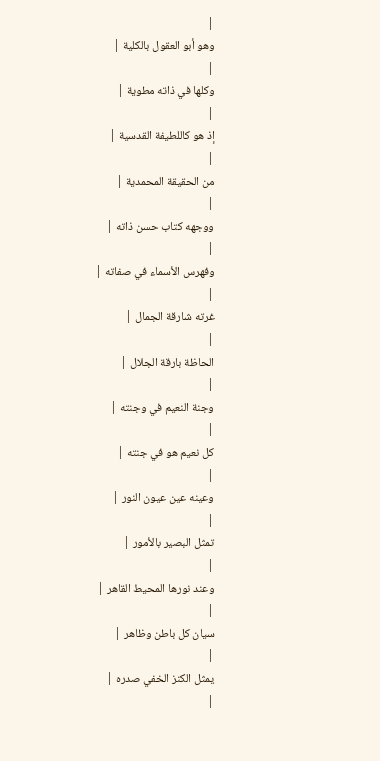|
وهو أبو العقول بالكلية |
|
وكلها في ذاته مطوية |
|
إذ هو كاللطيفة القدسية |
|
من الحقيقة المحمدية |
|
ووجهه كتاب حسن ذاته |
|
وفهرس الأسماء في صفاته |
|
غرته شارقة الجمال |
|
الحاظة بارقة الجلال |
|
وجنة النعيم في وجنته |
|
كل نعيم هو في جنته |
|
وعينه عين عيون النور |
|
تمثل البصير بالأمور |
|
وعند نورها المحيط القاهر |
|
سيان كل باطن وظاهر |
|
يمثل الكنز الخفي صدره |
|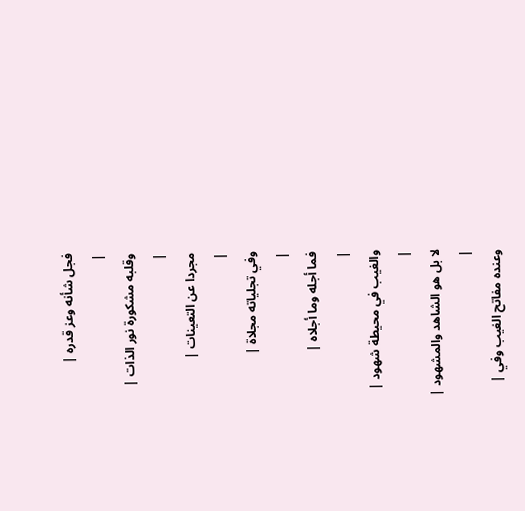فجل شأنه وعز قدره |
|
وقلبه مشكورة نور الذات |
|
مجردا عن التعينات |
|
وفي تجلياته مجلاة |
|
فما أجله وما أجلاه |
|
والغيب في محيطة شهود |
|
لا بل هو الشاهد والمشهود |
|
وعنده مفاتح الغيب وفي |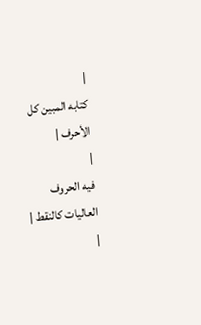|
كتابه المبين كل الأحرف |
|
فيه الحروف العاليات كالنقط |
|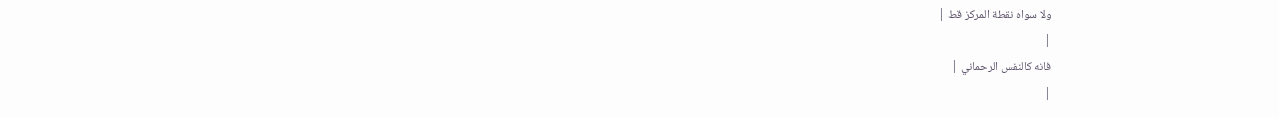ولا سواه نقطة المركز قط |
|
فانه كالنفس الرحماني |
|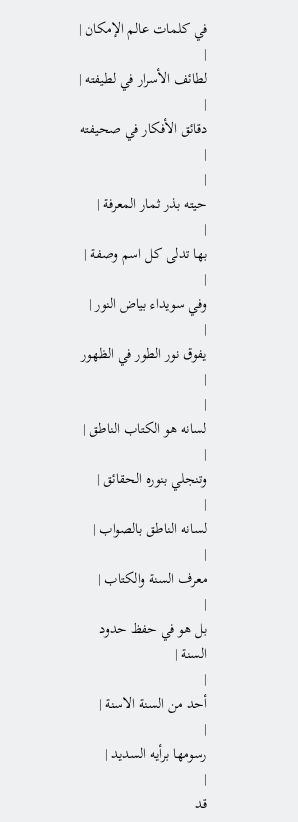في كلمات عالم الإمكان |
|
لطائف الأسرار في لطيفته |
|
دقائق الأفكار في صحيفته |
|
حيته بذر ثمار المعرفة |
|
بها تدلى كل اسم وصفة |
|
وفي سويداء بياض النور |
|
يفوق نور الطور في الظهور |
|
لسانه هو الكتاب الناطق |
|
وتنجلي بنوره الحقائق |
|
لسانه الناطق بالصواب |
|
معرف السنة والكتاب |
|
بل هو في حفظ حدود السنة |
|
أحد من السنة الاسنة |
|
رسومها برأيه السديد |
|
قد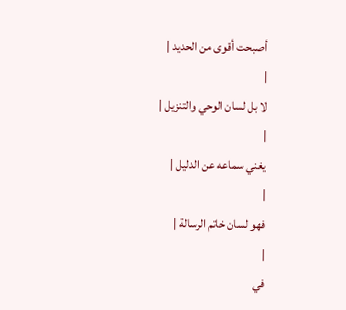أصبحت أقوى من الحديد |
|
لا بل لسان الوحي والتنزيل |
|
يغني سماعه عن الدليل |
|
فهو لسان خاتم الرسالة |
|
في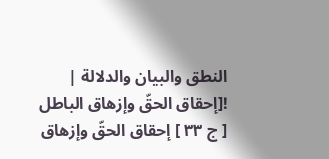النطق والبيان والدلالة |
![إحقاق الحقّ وإزهاق الباطل [ ج ٣٣ ] إحقاق الحقّ وإزهاق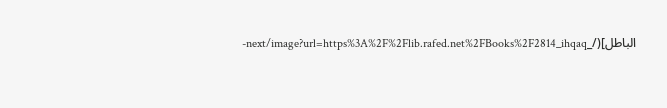الباطل](/_next/image?url=https%3A%2F%2Flib.rafed.net%2FBooks%2F2814_ihqaq-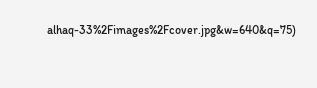alhaq-33%2Fimages%2Fcover.jpg&w=640&q=75)